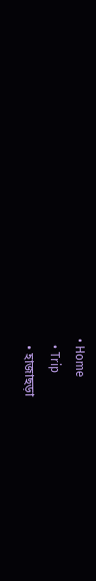• Home
  • Trip
  • হাজাছড়া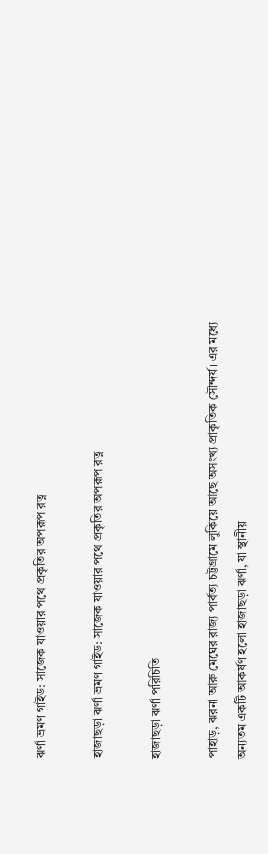ঝর্ণা ভ্রমণ গাইড: সাজেক যাওয়ার পথে প্রকৃতির অপরূপ রত্ন

হাজাছড়া ঝর্ণা ভ্রমণ গাইড: সাজেক যাওয়ার পথে প্রকৃতির অপরূপ রত্ন

হাজাছড়া ঝর্ণা পরিচিতি

পাহাড়, ঝরনা আরু মেঘের রাজ্য পার্বত্য চট্টগ্রামে লুকিয়ে আছে অসংখ্য প্রাকৃতিক সৌন্দর্য। এর মধ্যে অন্যতম একটি আকর্ষণ হলো হাজাছড়া ঝর্ণা, যা স্থানীয়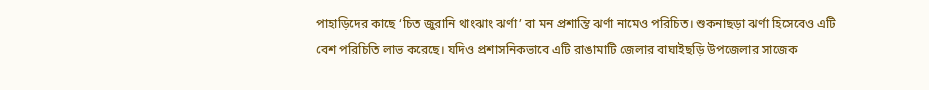পাহাড়িদের কাছে ‘চিত জুরানি থাংঝাং ঝর্ণা’ বা মন প্রশান্তি ঝর্ণা নামেও পরিচিত। শুকনাছড়া ঝর্ণা হিসেবেও এটি বেশ পরিচিতি লাভ করেছে। যদিও প্রশাসনিকভাবে এটি রাঙামাটি জেলার বাঘাইছড়ি উপজেলার সাজেক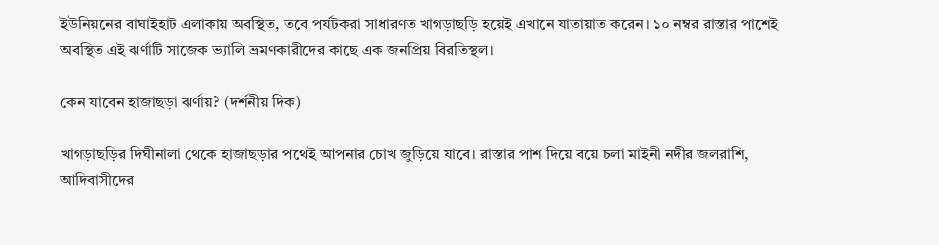ইউনিয়নের বাঘাইহাট এলাকায় অবস্থিত, তবে পর্যটকরা সাধারণত খাগড়াছড়ি হয়েই এখানে যাতায়াত করেন। ১০ নম্বর রাস্তার পাশেই অবস্থিত এই ঝর্ণাটি সাজেক ভ্যালি ভ্রমণকারীদের কাছে এক জনপ্রিয় বিরতিস্থল।

কেন যাবেন হাজাছড়া ঝর্ণায়? (দর্শনীয় দিক)

খাগড়াছড়ির দিঘীনালা থেকে হাজাছড়ার পথেই আপনার চোখ জুড়িয়ে যাবে। রাস্তার পাশ দিয়ে বয়ে চলা মাইনী নদীর জলরাশি, আদিবাসীদের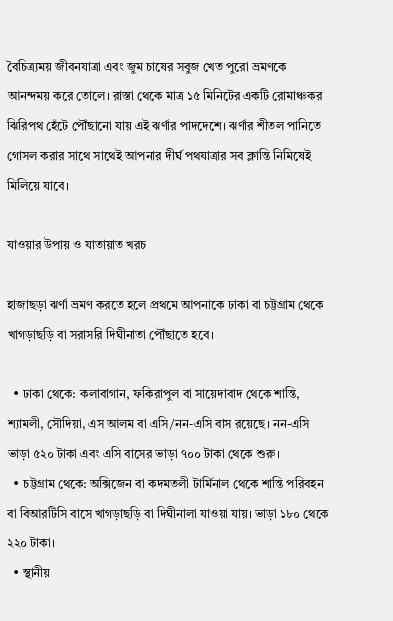বৈচিত্র্যময় জীবনযাত্রা এবং জুম চাষের সবুজ খেত পুরো ভ্রমণকে আনন্দময় করে তোলে। রাস্তা থেকে মাত্র ১৫ মিনিটের একটি রোমাঞ্চকর ঝিরিপথ হেঁটে পৌঁছানো যায় এই ঝর্ণার পাদদেশে। ঝর্ণার শীতল পানিতে গোসল করার সাথে সাথেই আপনার দীর্ঘ পথযাত্রার সব ক্লান্তি নিমিষেই মিলিয়ে যাবে।

যাওয়ার উপায় ও যাতায়াত খরচ

হাজাছড়া ঝর্ণা ভ্রমণ করতে হলে প্রথমে আপনাকে ঢাকা বা চট্টগ্রাম থেকে খাগড়াছড়ি বা সরাসরি দিঘীনাতা পৌঁছাতে হবে।

  • ঢাকা থেকে: কলাবাগান, ফকিরাপুল বা সায়েদাবাদ থেকে শান্তি, শ্যামলী, সৌদিয়া, এস আলম বা এসি/নন-এসি বাস রয়েছে। নন-এসি ভাড়া ৫২০ টাকা এবং এসি বাসের ভাড়া ৭০০ টাকা থেকে শুরু।
  • চট্টগ্রাম থেকে: অক্সিজেন বা কদমতলী টার্মিনাল থেকে শান্তি পরিবহন বা বিআরটিসি বাসে খাগড়াছড়ি বা দিঘীনালা যাওয়া যায়। ভাড়া ১৮০ থেকে ২২০ টাকা।
  • স্থানীয়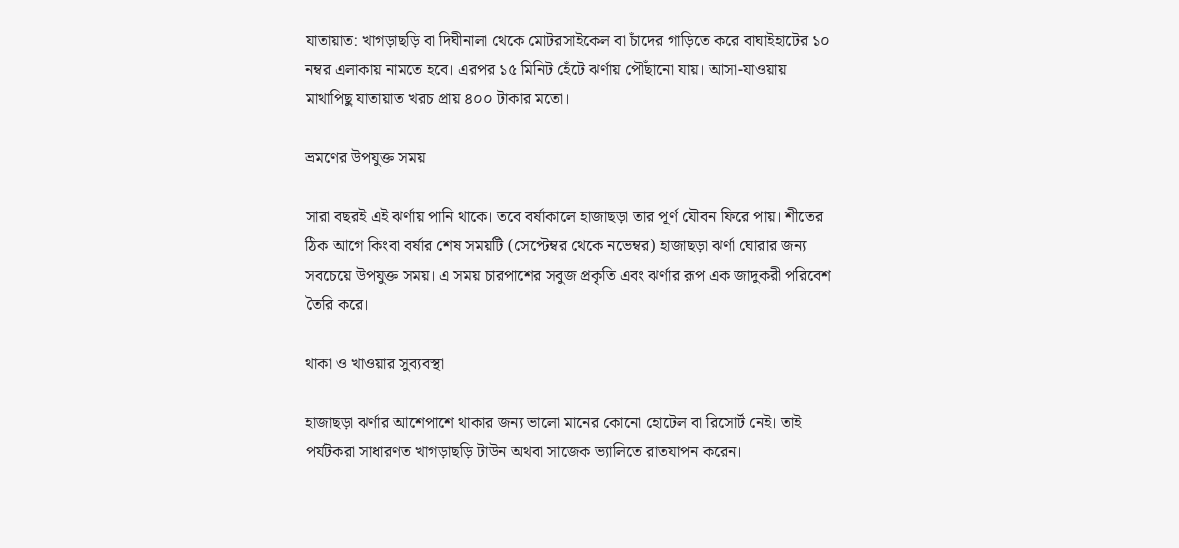যাতায়াত: খাগড়াছড়ি বা দিঘীনালা থেকে মোটরসাইকেল বা চাঁদের গাড়িতে করে বাঘাইহাটের ১০ নম্বর এলাকায় নামতে হবে। এরপর ১৫ মিনিট হেঁটে ঝর্ণায় পৌঁছানো যায়। আসা-যাওয়ায় মাথাপিছু যাতায়াত খরচ প্রায় ৪০০ টাকার মতো।

ভ্রমণের উপযুক্ত সময়

সারা বছরই এই ঝর্ণায় পানি থাকে। তবে বর্ষাকালে হাজাছড়া তার পূর্ণ যৌবন ফিরে পায়। শীতের ঠিক আগে কিংবা বর্ষার শেষ সময়টি (সেপ্টেম্বর থেকে নভেম্বর) হাজাছড়া ঝর্ণা ঘোরার জন্য সবচেয়ে উপযুক্ত সময়। এ সময় চারপাশের সবুজ প্রকৃতি এবং ঝর্ণার রূপ এক জাদুকরী পরিবেশ তৈরি করে।

থাকা ও খাওয়ার সুব্যবস্থা

হাজাছড়া ঝর্ণার আশেপাশে থাকার জন্য ভালো মানের কোনো হোটেল বা রিসোর্ট নেই। তাই পর্যটকরা সাধারণত খাগড়াছড়ি টাউন অথবা সাজেক ভ্যালিতে রাতযাপন করেন।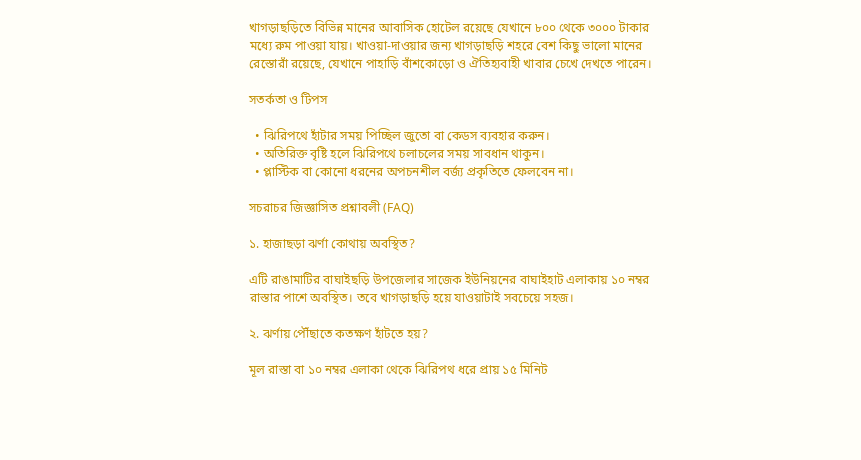খাগড়াছড়িতে বিভিন্ন মানের আবাসিক হোটেল রয়েছে যেখানে ৮০০ থেকে ৩০০০ টাকার মধ্যে রুম পাওয়া যায়। খাওয়া-দাওয়ার জন্য খাগড়াছড়ি শহরে বেশ কিছু ভালো মানের রেস্তোরাঁ রয়েছে, যেখানে পাহাড়ি বাঁশকোড়ো ও ঐতিহ্যবাহী খাবার চেখে দেখতে পারেন।

সতর্কতা ও টিপস

  • ঝিরিপথে হাঁটার সময় পিচ্ছিল জুতো বা কেডস ব্যবহার করুন।
  • অতিরিক্ত বৃষ্টি হলে ঝিরিপথে চলাচলের সময় সাবধান থাকুন।
  • প্লাস্টিক বা কোনো ধরনের অপচনশীল বর্জ্য প্রকৃতিতে ফেলবেন না।

সচরাচর জিজ্ঞাসিত প্রশ্নাবলী (FAQ)

১. হাজাছড়া ঝর্ণা কোথায় অবস্থিত?

এটি রাঙামাটির বাঘাইছড়ি উপজেলার সাজেক ইউনিয়নের বাঘাইহাট এলাকায় ১০ নম্বর রাস্তার পাশে অবস্থিত। তবে খাগড়াছড়ি হয়ে যাওয়াটাই সবচেয়ে সহজ।

২. ঝর্ণায় পৌঁছাতে কতক্ষণ হাঁটতে হয়?

মূল রাস্তা বা ১০ নম্বর এলাকা থেকে ঝিরিপথ ধরে প্রায় ১৫ মিনিট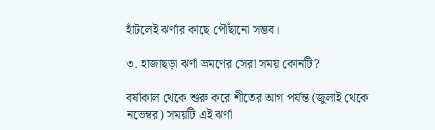হাঁটলেই ঝর্ণার কাছে পৌঁছানো সম্ভব।

৩. হাজাছড়া ঝর্ণা ভ্রমণের সেরা সময় কোনটি?

বর্ষাকাল থেকে শুরু করে শীতের আগ পর্যন্ত (জুলাই থেকে নভেম্বর) সময়টি এই ঝর্ণা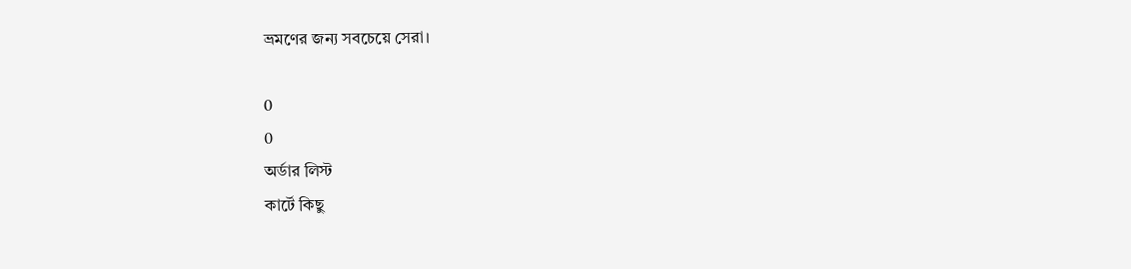ভ্রমণের জন্য সবচেয়ে সেরা।

0
0
অর্ডার লিস্ট
কার্টে কিছু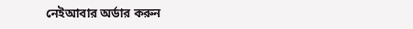নেইআবার অর্ডার করুন